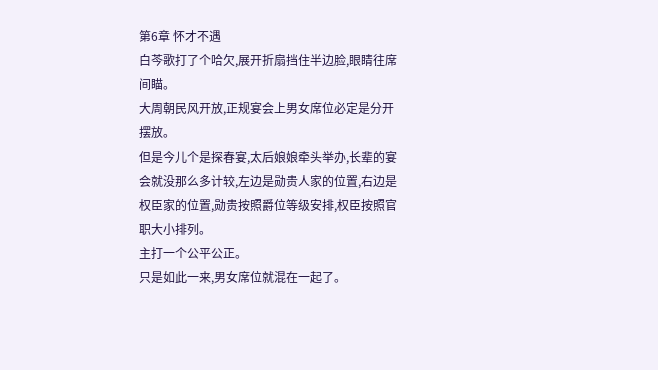第6章 怀才不遇
白芩歌打了个哈欠,展开折扇挡住半边脸,眼睛往席间瞄。
大周朝民风开放,正规宴会上男女席位必定是分开摆放。
但是今儿个是探春宴,太后娘娘牵头举办,长辈的宴会就没那么多计较,左边是勋贵人家的位置,右边是权臣家的位置,勋贵按照爵位等级安排,权臣按照官职大小排列。
主打一个公平公正。
只是如此一来,男女席位就混在一起了。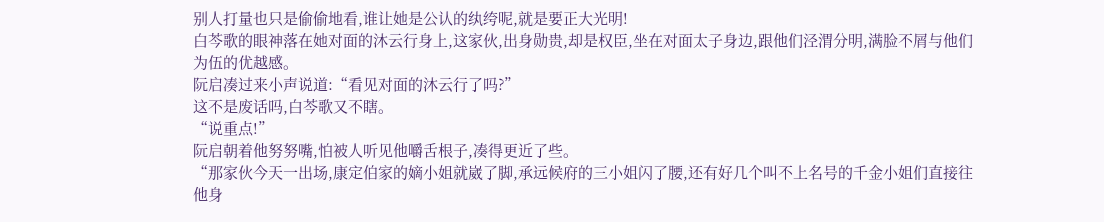别人打量也只是偷偷地看,谁让她是公认的纨绔呢,就是要正大光明!
白芩歌的眼神落在她对面的沐云行身上,这家伙,出身勋贵,却是权臣,坐在对面太子身边,跟他们泾渭分明,满脸不屑与他们为伍的优越感。
阮启凑过来小声说道:“看见对面的沐云行了吗?”
这不是废话吗,白芩歌又不瞎。
“说重点!”
阮启朝着他努努嘴,怕被人听见他嚼舌根子,凑得更近了些。
“那家伙今天一出场,康定伯家的嫡小姐就崴了脚,承远候府的三小姐闪了腰,还有好几个叫不上名号的千金小姐们直接往他身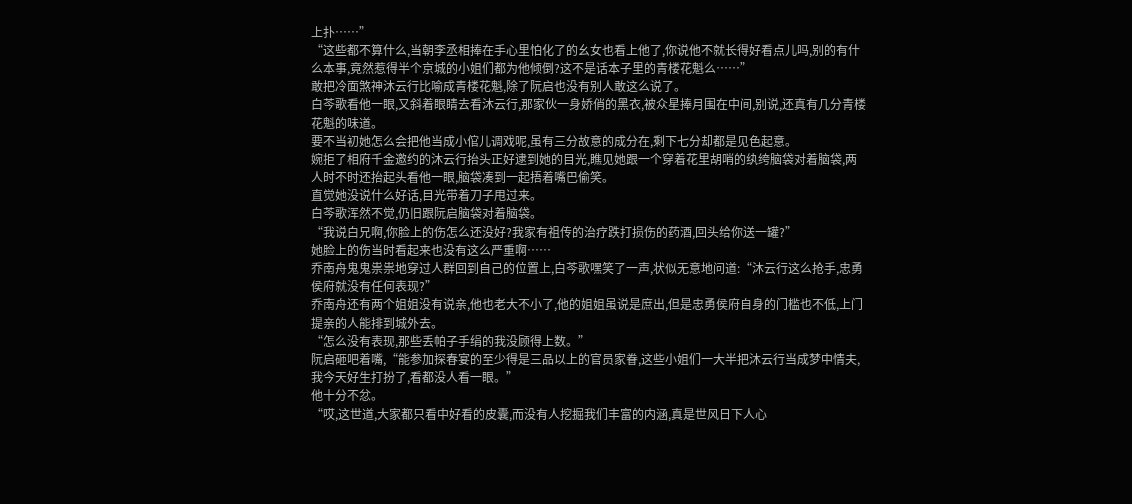上扑……”
“这些都不算什么,当朝李丞相捧在手心里怕化了的幺女也看上他了,你说他不就长得好看点儿吗,别的有什么本事,竟然惹得半个京城的小姐们都为他倾倒?这不是话本子里的青楼花魁么……”
敢把冷面煞神沐云行比喻成青楼花魁,除了阮启也没有别人敢这么说了。
白芩歌看他一眼,又斜着眼睛去看沐云行,那家伙一身娇俏的黑衣,被众星捧月围在中间,别说,还真有几分青楼花魁的味道。
要不当初她怎么会把他当成小倌儿调戏呢,虽有三分故意的成分在,剩下七分却都是见色起意。
婉拒了相府千金邀约的沐云行抬头正好逮到她的目光,瞧见她跟一个穿着花里胡哨的纨绔脑袋对着脑袋,两人时不时还抬起头看他一眼,脑袋凑到一起捂着嘴巴偷笑。
直觉她没说什么好话,目光带着刀子甩过来。
白芩歌浑然不觉,仍旧跟阮启脑袋对着脑袋。
“我说白兄啊,你脸上的伤怎么还没好?我家有祖传的治疗跌打损伤的药酒,回头给你送一罐?”
她脸上的伤当时看起来也没有这么严重啊……
乔南舟鬼鬼祟祟地穿过人群回到自己的位置上,白芩歌嘿笑了一声,状似无意地问道:“沐云行这么抢手,忠勇侯府就没有任何表现?”
乔南舟还有两个姐姐没有说亲,他也老大不小了,他的姐姐虽说是庶出,但是忠勇侯府自身的门槛也不低,上门提亲的人能排到城外去。
“怎么没有表现,那些丢帕子手绢的我没顾得上数。”
阮启砸吧着嘴,“能参加探春宴的至少得是三品以上的官员家眷,这些小姐们一大半把沐云行当成梦中情夫,我今天好生打扮了,看都没人看一眼。”
他十分不忿。
“哎,这世道,大家都只看中好看的皮囊,而没有人挖掘我们丰富的内涵,真是世风日下人心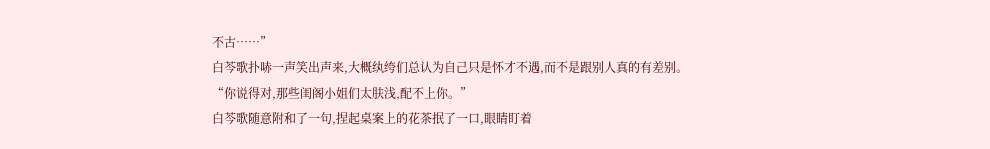不古……”
白芩歌扑哧一声笑出声来,大概纨绔们总认为自己只是怀才不遇,而不是跟别人真的有差别。
“你说得对,那些闺阁小姐们太肤浅,配不上你。”
白芩歌随意附和了一句,捏起桌案上的花茶抿了一口,眼睛盯着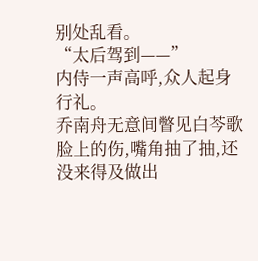别处乱看。
“太后驾到——”
内侍一声高呼,众人起身行礼。
乔南舟无意间瞥见白芩歌脸上的伤,嘴角抽了抽,还没来得及做出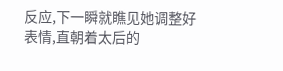反应,下一瞬就瞧见她调整好表情,直朝着太后的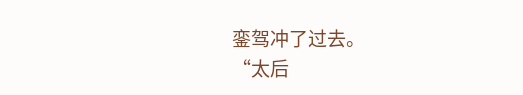銮驾冲了过去。
“太后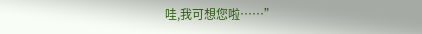哇,我可想您啦……”